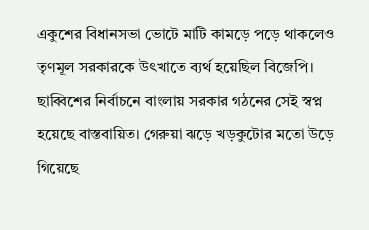একুশের বিধানসভা ভোটে মাটি কামড়ে পড়ে থাকলেও তৃণমূল সরকারকে উৎখাতে ব্যর্থ হয়েছিল বিজেপি। ছাব্বিশের নির্বাচনে বাংলায় সরকার গঠনের সেই স্বপ্ন হয়েছে বাস্তবায়িত। গেরুয়া ঝড়ে খড়কুটোর মতো উড়ে গিয়েছে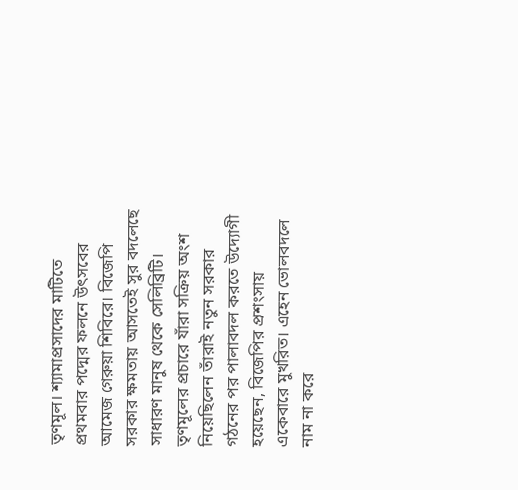তৃণমূল। শ্যামাপ্রসাদের মাটিতে প্রথমবার পদ্মের ফলনে উৎসবের আমেজ গেরুয়া শিবিরে। বিজেপি সরকার ক্ষমতায় আসতেই সুর বদলেছে সাধারণ মানুষ থেকে সেলিব্রিটি। তৃণমূলের প্রচারে যাঁরা সক্রিয় অংশ নিয়েছিলেন তাঁরাই নতুন সরকার গঠনের পর পালাবদল করতে উদ্যোগী হয়েছেন, বিজেপির প্রশংসায় একেবারে মুখরিত। এহেন ভোলবদলে নাম না করে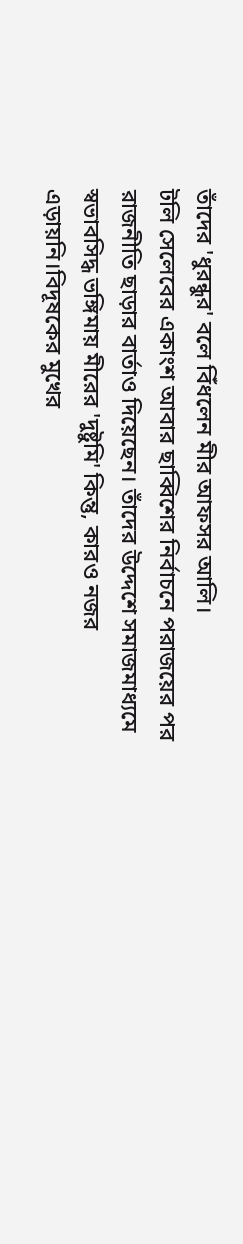তাঁদের 'ধুরন্ধুর' বলে বিঁধলেন মীর আফসর আলি।
টলি সেলেবের একাংশ আবার ছাব্বিশের নির্বাচনে পরাজয়ের পর রাজনীতি ছাড়ার বার্তাও দিয়েছেন। তাঁদের উদ্দেশে সমাজমাধ্যমে স্বভাবসিদ্ধ ভঙ্গিমায় মীরের 'দুষ্টুমি' কিন্তু, কারও নজর এড়ায়নি।বিদূষকের মুখের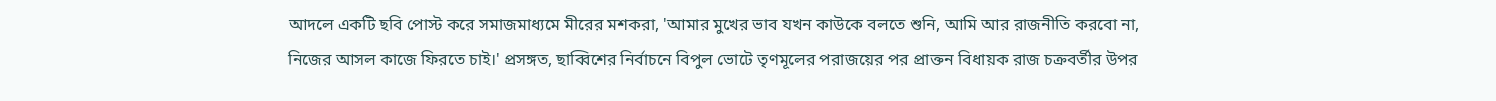আদলে একটি ছবি পোস্ট করে সমাজমাধ্যমে মীরের মশকরা, 'আমার মুখের ভাব যখন কাউকে বলতে শুনি, আমি আর রাজনীতি করবো না, নিজের আসল কাজে ফিরতে চাই।' প্রসঙ্গত, ছাব্বিশের নির্বাচনে বিপুল ভোটে তৃণমূলের পরাজয়ের পর প্রাক্তন বিধায়ক রাজ চক্রবর্তীর উপর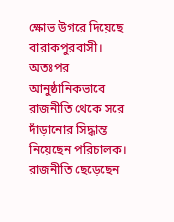ক্ষোভ উগরে দিয়েছে বারাকপুরবাসী। অতঃপর আনুষ্ঠানিকভাবে রাজনীতি থেকে সরে দাঁড়ানোর সিদ্ধান্ত নিয়েছেন পরিচালক।
রাজনীতি ছেড়েছেন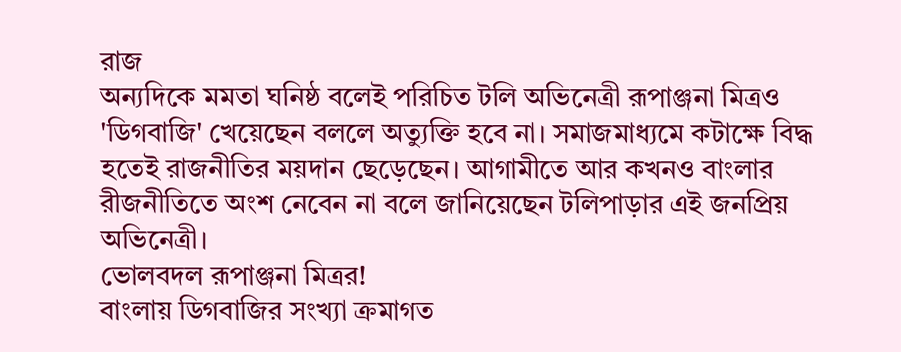রাজ
অন্যদিকে মমতা ঘনিষ্ঠ বলেই পরিচিত টলি অভিনেত্রী রূপাঞ্জনা মিত্রও 'ডিগবাজি' খেয়েছেন বললে অত্যুক্তি হবে না। সমাজমাধ্যমে কটাক্ষে বিদ্ধ হতেই রাজনীতির ময়দান ছেড়েছেন। আগামীতে আর কখনও বাংলার রীজনীতিতে অংশ নেবেন না বলে জানিয়েছেন টলিপাড়ার এই জনপ্রিয় অভিনেত্রী।
ভোলবদল রূপাঞ্জনা মিত্রর!
বাংলায় ডিগবাজির সংখ্যা ক্রমাগত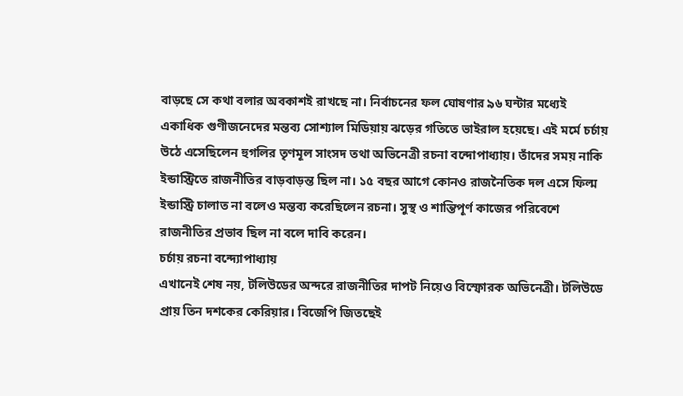বাড়ছে সে কথা বলার অবকাশই রাখছে না। নির্বাচনের ফল ঘোষণার ৯৬ ঘন্টার মধ্যেই একাধিক গুণীজনেদের মন্তব্য সোশ্যাল মিডিয়ায় ঝড়ের গতিতে ভাইরাল হয়েছে। এই মর্মে চর্চায় উঠে এসেছিলেন হুগলির তৃণমূল সাংসদ তথা অভিনেত্রী রচনা বন্দোপাধ্যায়। তাঁদের সময় নাকি ইন্ডাস্ট্রিতে রাজনীতির বাড়বাড়ন্ত ছিল না। ১৫ বছর আগে কোনও রাজনৈতিক দল এসে ফিল্ম ইন্ডাস্ট্রি চালাত না বলেও মন্তব্য করেছিলেন রচনা। সুস্থ ও শান্তিপূর্ণ কাজের পরিবেশে রাজনীতির প্রভাব ছিল না বলে দাবি করেন।
চর্চায় রচনা বন্দ্যোপাধ্যায়
এখানেই শেষ নয়, টলিউডের অন্দরে রাজনীতির দাপট নিয়েও বিস্ফোরক অভিনেত্রী। টলিউডে প্রায় তিন দশকের কেরিয়ার। বিজেপি জিতছেই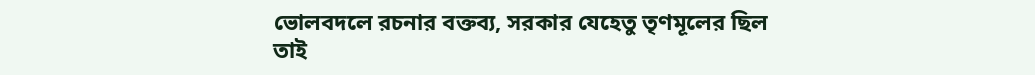ভোলবদলে রচনার বক্তব্য, সরকার যেহেতু তৃণমূলের ছিল তাই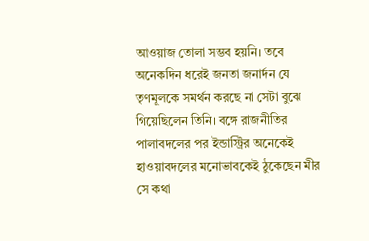আওয়াজ তোলা সম্ভব হয়নি। তবে অনেকদিন ধরেই জনতা জনার্দন যে তৃণমূলকে সমর্থন করছে না সেটা বুঝে গিয়েছিলেন তিনি। বঙ্গে রাজনীতির পালাবদলের পর ইন্ডাস্ট্রির অনেকেই হাওয়াবদলের মনোভাবকেই ঠুকেছেন মীর সে কথা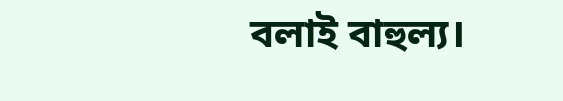বলাই বাহুল্য।